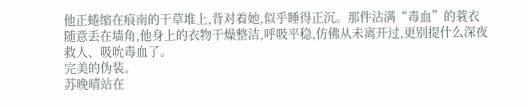他正蜷缩在痕南的干草堆上,背对着她,似乎睡得正沉。那件沾满“毒血”的蓑衣随意丢在墙角,他身上的衣物干燥整洁,呼吸平稳,仿佛从未离开过,更别提什么深夜救人、吸吮毒血了。
完美的伪装。
苏晚晴站在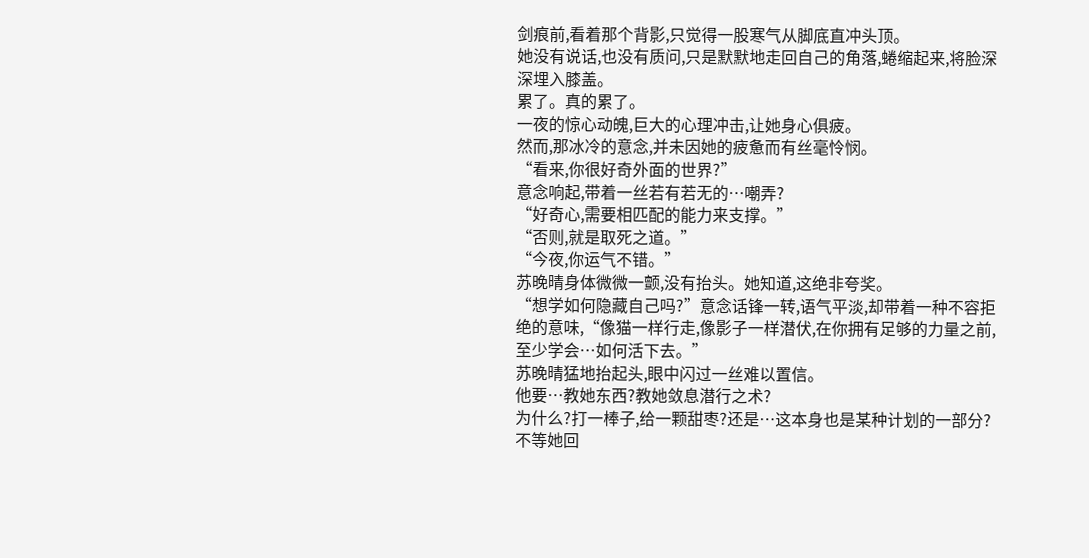剑痕前,看着那个背影,只觉得一股寒气从脚底直冲头顶。
她没有说话,也没有质问,只是默默地走回自己的角落,蜷缩起来,将脸深深埋入膝盖。
累了。真的累了。
一夜的惊心动魄,巨大的心理冲击,让她身心俱疲。
然而,那冰冷的意念,并未因她的疲惫而有丝毫怜悯。
“看来,你很好奇外面的世界?”
意念响起,带着一丝若有若无的…嘲弄?
“好奇心,需要相匹配的能力来支撑。”
“否则,就是取死之道。”
“今夜,你运气不错。”
苏晚晴身体微微一颤,没有抬头。她知道,这绝非夸奖。
“想学如何隐藏自己吗?”意念话锋一转,语气平淡,却带着一种不容拒绝的意味,“像猫一样行走,像影子一样潜伏,在你拥有足够的力量之前,至少学会…如何活下去。”
苏晚晴猛地抬起头,眼中闪过一丝难以置信。
他要…教她东西?教她敛息潜行之术?
为什么?打一棒子,给一颗甜枣?还是…这本身也是某种计划的一部分?
不等她回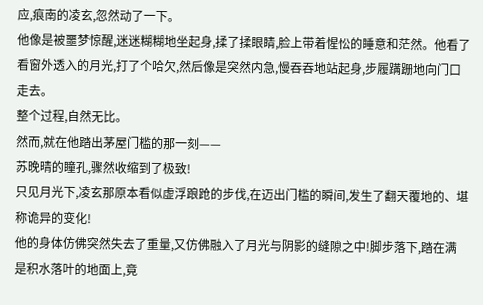应,痕南的凌玄,忽然动了一下。
他像是被噩梦惊醒,迷迷糊糊地坐起身,揉了揉眼睛,脸上带着惺忪的睡意和茫然。他看了看窗外透入的月光,打了个哈欠,然后像是突然内急,慢吞吞地站起身,步履蹒跚地向门口走去。
整个过程,自然无比。
然而,就在他踏出茅屋门槛的那一刻——
苏晚晴的瞳孔,骤然收缩到了极致!
只见月光下,凌玄那原本看似虚浮踉跄的步伐,在迈出门槛的瞬间,发生了翻天覆地的、堪称诡异的变化!
他的身体仿佛突然失去了重量,又仿佛融入了月光与阴影的缝隙之中!脚步落下,踏在满是积水落叶的地面上,竟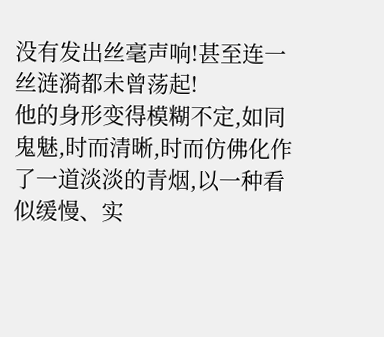没有发出丝毫声响!甚至连一丝涟漪都未曾荡起!
他的身形变得模糊不定,如同鬼魅,时而清晰,时而仿佛化作了一道淡淡的青烟,以一种看似缓慢、实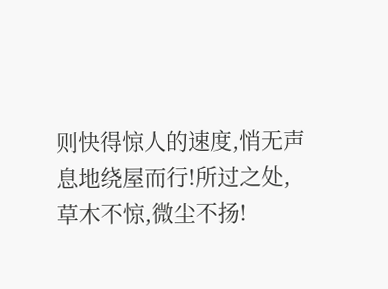则快得惊人的速度,悄无声息地绕屋而行!所过之处,草木不惊,微尘不扬!